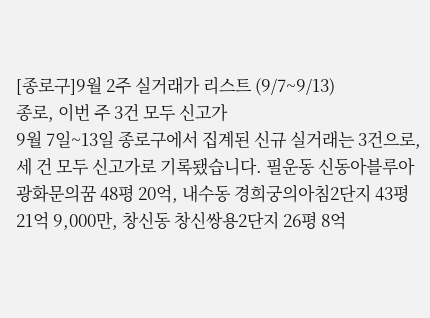[종로구]9월 2주 실거래가 리스트 (9/7~9/13)
종로, 이번 주 3건 모두 신고가
9월 7일~13일 종로구에서 집계된 신규 실거래는 3건으로, 세 건 모두 신고가로 기록됐습니다. 필운동 신동아블루아광화문의꿈 48평 20억, 내수동 경희궁의아침2단지 43평 21억 9,000만, 창신동 창신쌍용2단지 26평 8억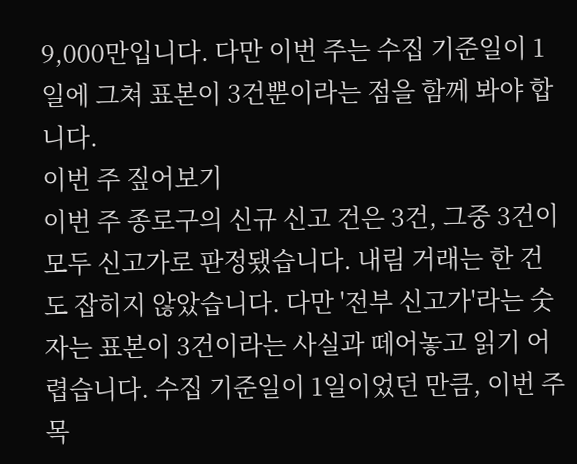9,000만입니다. 다만 이번 주는 수집 기준일이 1일에 그쳐 표본이 3건뿐이라는 점을 함께 봐야 합니다.
이번 주 짚어보기
이번 주 종로구의 신규 신고 건은 3건, 그중 3건이 모두 신고가로 판정됐습니다. 내림 거래는 한 건도 잡히지 않았습니다. 다만 '전부 신고가'라는 숫자는 표본이 3건이라는 사실과 떼어놓고 읽기 어렵습니다. 수집 기준일이 1일이었던 만큼, 이번 주 목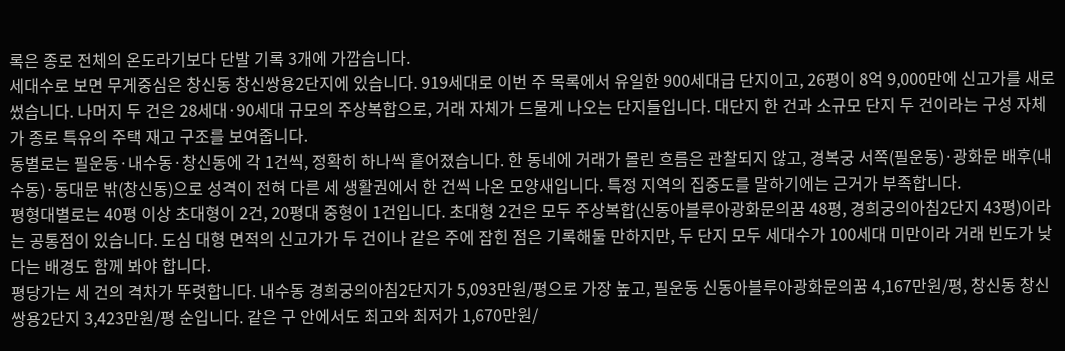록은 종로 전체의 온도라기보다 단발 기록 3개에 가깝습니다.
세대수로 보면 무게중심은 창신동 창신쌍용2단지에 있습니다. 919세대로 이번 주 목록에서 유일한 900세대급 단지이고, 26평이 8억 9,000만에 신고가를 새로 썼습니다. 나머지 두 건은 28세대·90세대 규모의 주상복합으로, 거래 자체가 드물게 나오는 단지들입니다. 대단지 한 건과 소규모 단지 두 건이라는 구성 자체가 종로 특유의 주택 재고 구조를 보여줍니다.
동별로는 필운동·내수동·창신동에 각 1건씩, 정확히 하나씩 흩어졌습니다. 한 동네에 거래가 몰린 흐름은 관찰되지 않고, 경복궁 서쪽(필운동)·광화문 배후(내수동)·동대문 밖(창신동)으로 성격이 전혀 다른 세 생활권에서 한 건씩 나온 모양새입니다. 특정 지역의 집중도를 말하기에는 근거가 부족합니다.
평형대별로는 40평 이상 초대형이 2건, 20평대 중형이 1건입니다. 초대형 2건은 모두 주상복합(신동아블루아광화문의꿈 48평, 경희궁의아침2단지 43평)이라는 공통점이 있습니다. 도심 대형 면적의 신고가가 두 건이나 같은 주에 잡힌 점은 기록해둘 만하지만, 두 단지 모두 세대수가 100세대 미만이라 거래 빈도가 낮다는 배경도 함께 봐야 합니다.
평당가는 세 건의 격차가 뚜렷합니다. 내수동 경희궁의아침2단지가 5,093만원/평으로 가장 높고, 필운동 신동아블루아광화문의꿈 4,167만원/평, 창신동 창신쌍용2단지 3,423만원/평 순입니다. 같은 구 안에서도 최고와 최저가 1,670만원/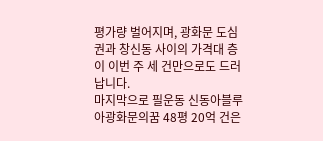평가량 벌어지며, 광화문 도심권과 창신동 사이의 가격대 층이 이번 주 세 건만으로도 드러납니다.
마지막으로 필운동 신동아블루아광화문의꿈 48평 20억 건은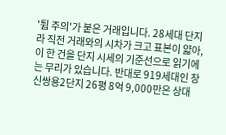'튐 주의'가 붙은 거래입니다. 28세대 단지라 직전 거래와의 시차가 크고 표본이 얇아, 이 한 건을 단지 시세의 기준선으로 읽기에는 무리가 있습니다. 반대로 919세대인 창신쌍용2단지 26평 8억 9,000만은 상대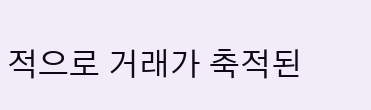적으로 거래가 축적된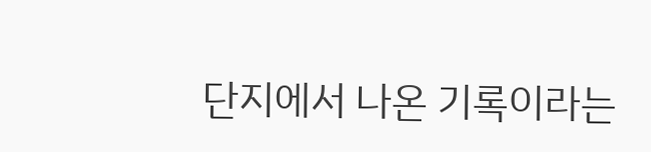단지에서 나온 기록이라는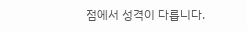점에서 성격이 다릅니다.